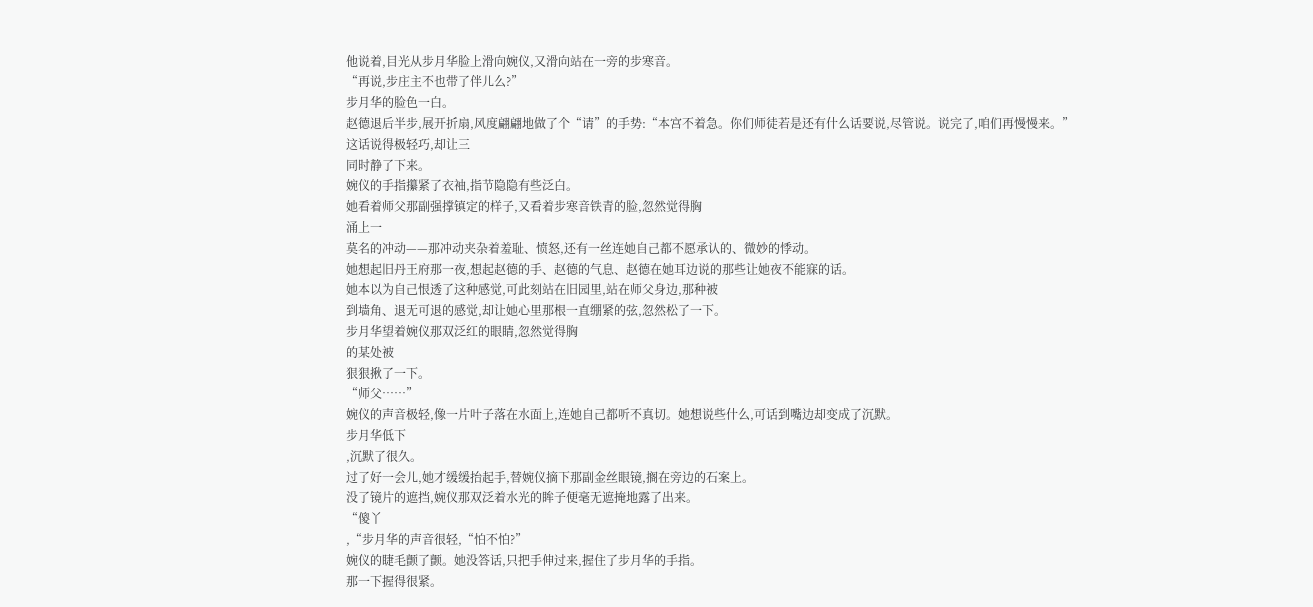他说着,目光从步月华脸上滑向婉仪,又滑向站在一旁的步寒音。
“再说,步庄主不也带了伴儿么?”
步月华的脸色一白。
赵德退后半步,展开折扇,风度翩翩地做了个“请”的手势:“本宫不着急。你们师徒若是还有什么话要说,尽管说。说完了,咱们再慢慢来。”
这话说得极轻巧,却让三
同时静了下来。
婉仪的手指攥紧了衣袖,指节隐隐有些泛白。
她看着师父那副强撑镇定的样子,又看着步寒音铁青的脸,忽然觉得胸
涌上一
莫名的冲动——那冲动夹杂着羞耻、愤怒,还有一丝连她自己都不愿承认的、微妙的悸动。
她想起旧丹王府那一夜,想起赵德的手、赵德的气息、赵德在她耳边说的那些让她夜不能寐的话。
她本以为自己恨透了这种感觉,可此刻站在旧园里,站在师父身边,那种被
到墙角、退无可退的感觉,却让她心里那根一直绷紧的弦,忽然松了一下。
步月华望着婉仪那双泛红的眼睛,忽然觉得胸
的某处被
狠狠揪了一下。
“师父……”
婉仪的声音极轻,像一片叶子落在水面上,连她自己都听不真切。她想说些什么,可话到嘴边却变成了沉默。
步月华低下
,沉默了很久。
过了好一会儿,她才缓缓抬起手,替婉仪摘下那副金丝眼镜,搁在旁边的石案上。
没了镜片的遮挡,婉仪那双泛着水光的眸子便毫无遮掩地露了出来。
“傻丫
,“步月华的声音很轻,“怕不怕?”
婉仪的睫毛颤了颤。她没答话,只把手伸过来,握住了步月华的手指。
那一下握得很紧。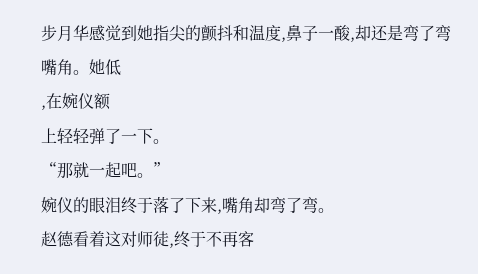步月华感觉到她指尖的颤抖和温度,鼻子一酸,却还是弯了弯嘴角。她低
,在婉仪额
上轻轻弹了一下。
“那就一起吧。”
婉仪的眼泪终于落了下来,嘴角却弯了弯。
赵德看着这对师徒,终于不再客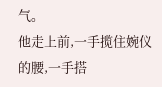气。
他走上前,一手揽住婉仪的腰,一手搭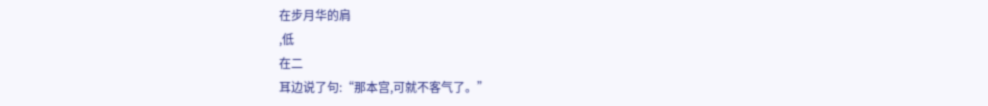在步月华的肩
,低
在二
耳边说了句:“那本宫,可就不客气了。”